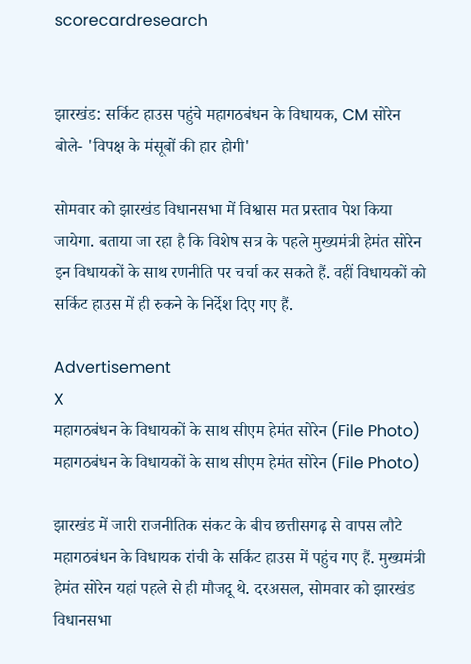scorecardresearch


झारखंड: सर्किट हाउस पहुंचे महागठबंधन के विधायक, CM सोरेन बोले- 'विपक्ष के मंसूबों की हार होगी'

सोमवार को झारखंड विधानसभा में विश्वास मत प्रस्ताव पेश किया जायेगा. बताया जा रहा है कि विशेष सत्र के पहले मुख्यमंत्री हेमंत सोरेन इन विधायकों के साथ रणनीति पर चर्चा कर सकते हैं. वहीं विधायकों को सर्किट हाउस में ही रुकने के निर्देश दिए गए हैं.

Advertisement
X
महागठबंधन के विधायकों के साथ सीएम हेमंत सोरेन (File Photo)
महागठबंधन के विधायकों के साथ सीएम हेमंत सोरेन (File Photo)

झारखंड में जारी राजनीतिक संकट के बीच छत्तीसगढ़ से वापस लौटे महागठबंधन के विधायक रांची के सर्किट हाउस में पहुंच गए हैं. मुख्यमंत्री हेमंत सोरेन यहां पहले से ही मौजदू थे. दरअसल, सोमवार को झारखंड विधानसभा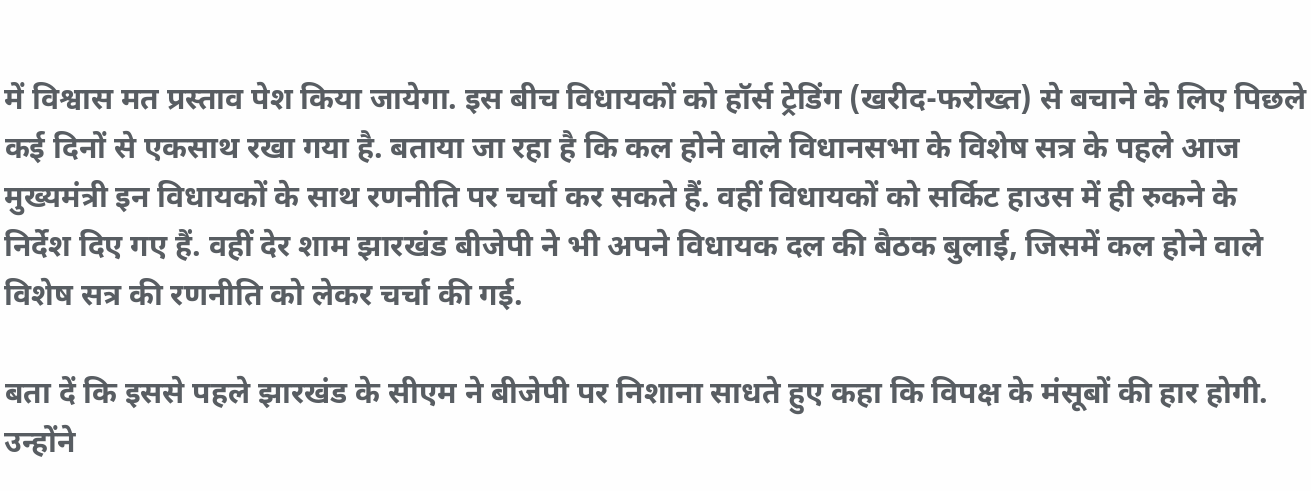में विश्वास मत प्रस्ताव पेश किया जायेगा. इस बीच विधायकों को हॉर्स ट्रेडिंग (खरीद-फरोख्त) से बचाने के लिए पिछले कई दिनों से एकसाथ रखा गया है. बताया जा रहा है कि कल होने वाले विधानसभा के विशेष सत्र के पहले आज मुख्यमंत्री इन विधायकों के साथ रणनीति पर चर्चा कर सकते हैं. वहीं विधायकों को सर्किट हाउस में ही रुकने के निर्देश दिए गए हैं. वहीं देर शाम झारखंड बीजेपी ने भी अपने विधायक दल की बैठक बुलाई, जिसमें कल होने वाले विशेष सत्र की रणनीति को लेकर चर्चा की गई.

बता दें कि इससे पहले झारखंड के सीएम ने बीजेपी पर निशाना साधते हुए कहा कि विपक्ष के मंसूबों की हार होगी. उन्होंने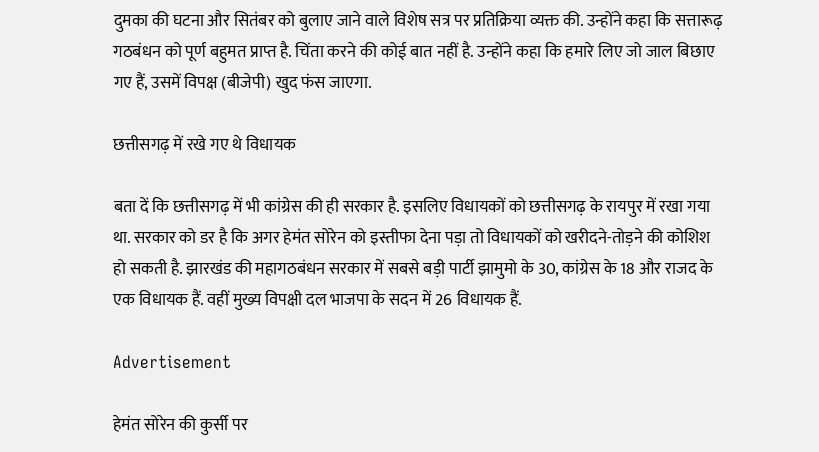दुमका की घटना और सितंबर को बुलाए जाने वाले विशेष सत्र पर प्रतिक्रिया व्यक्त की. उन्होंने कहा कि सत्तारूढ़ गठबंधन को पूर्ण बहुमत प्राप्त है. चिंता करने की कोई बात नहीं है. उन्होंने कहा कि हमारे लिए जो जाल बिछाए गए हैं, उसमें विपक्ष (बीजेपी) खुद फंस जाएगा.

छत्तीसगढ़ में रखे गए थे विधायक

बता दें कि छत्तीसगढ़ में भी कांग्रेस की ही सरकार है. इसलिए विधायकों को छत्तीसगढ़ के रायपुर में रखा गया था. सरकार को डर है कि अगर हेमंत सोरेन को इस्तीफा देना पड़ा तो विधायकों को खरीदने-तोड़ने की कोशिश हो सकती है. झारखंड की महागठबंधन सरकार में सबसे बड़ी पार्टी झामुमो के 30, कांग्रेस के 18 और राजद के एक विधायक हैं. वहीं मुख्य विपक्षी दल भाजपा के सदन में 26 विधायक हैं.

Advertisement

हेमंत सोरेन की कुर्सी पर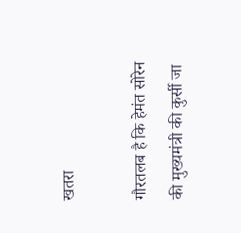खतरा

गौरतलब है कि हेमंत सोरेन की मुख्यमंत्री की कुर्सी जा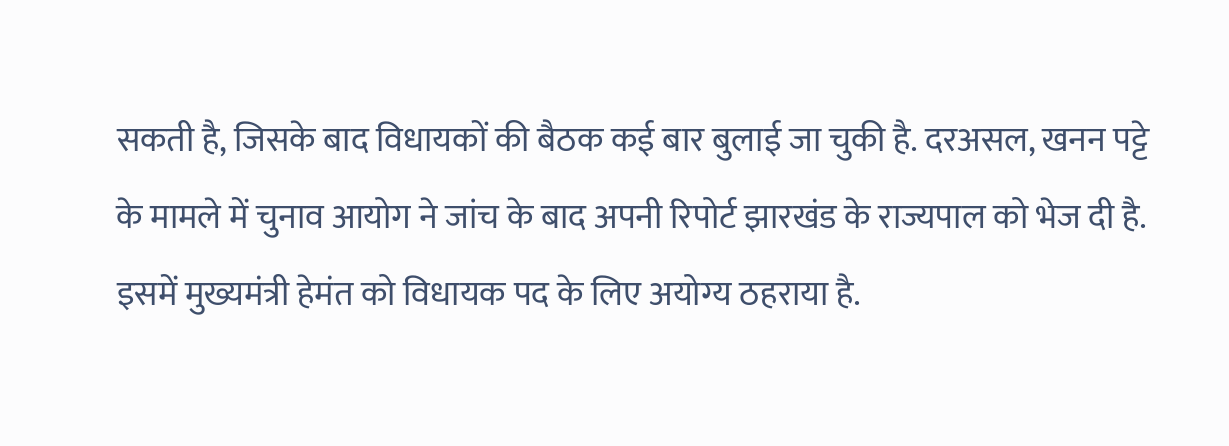सकती है, जिसके बाद विधायकों की बैठक कई बार बुलाई जा चुकी है. दरअसल, खनन पट्टे के मामले में चुनाव आयोग ने जांच के बाद अपनी रिपोर्ट झारखंड के राज्यपाल को भेज दी है. इसमें मुख्यमंत्री हेमंत को विधायक पद के लिए अयोग्य ठहराया है.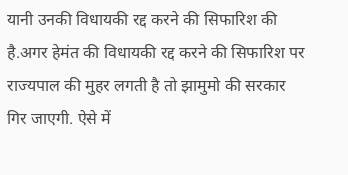यानी उनकी विधायकी रद्द करने की सिफारिश की है.अगर हेमंत की विधायकी रद्द करने की सिफारिश पर राज्यपाल की मुहर लगती है तो झामुमो की सरकार गिर जाएगी. ऐसे में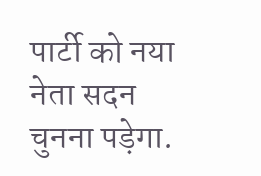पार्टी को नया नेता सदन चुनना पड़ेगा.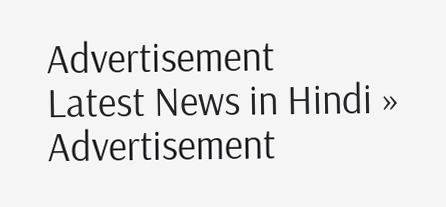Advertisement
Latest News in Hindi »
Advertisement